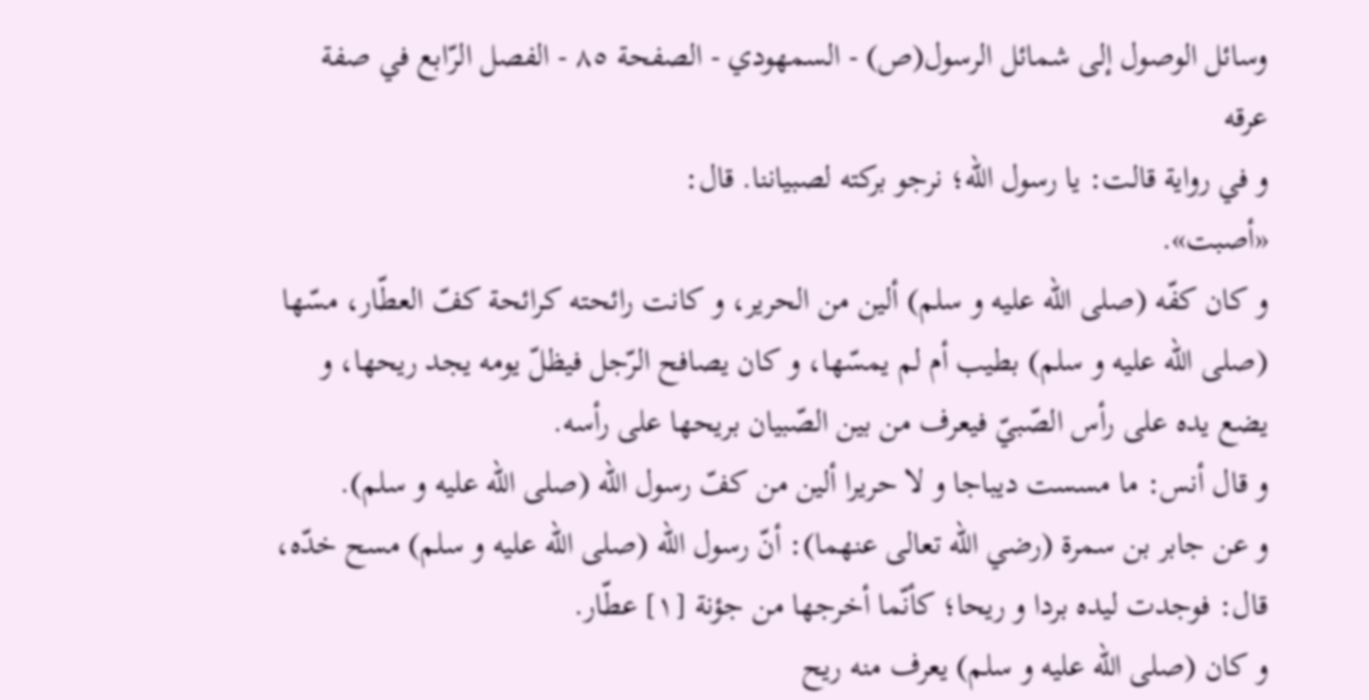وسائل الوصول إلى شمائل الرسول(ص) - السمهودي - الصفحة ٨٥ - الفصل الرّابع في صفة عرقه
و في رواية قالت: يا رسول اللّه؛ نرجو بركته لصبياننا. قال:
«أصبت».
و كان كفّه (صلى الله عليه و سلم) ألين من الحرير، و كانت رائحته كرائحة كفّ العطّار، مسّها (صلى الله عليه و سلم) بطيب أم لم يمسّها، و كان يصافح الرّجل فيظلّ يومه يجد ريحها، و يضع يده على رأس الصّبيّ فيعرف من بين الصّبيان بريحها على رأسه.
و قال أنس: ما مسست ديباجا و لا حريرا ألين من كفّ رسول اللّه (صلى الله عليه و سلم).
و عن جابر بن سمرة (رضي الله تعالى عنهما): أنّ رسول اللّه (صلى الله عليه و سلم) مسح خدّه، قال: فوجدت ليده بردا و ريحا؛ كأنّما أخرجها من جؤنة [١] عطّار.
و كان (صلى الله عليه و سلم) يعرف منه ريح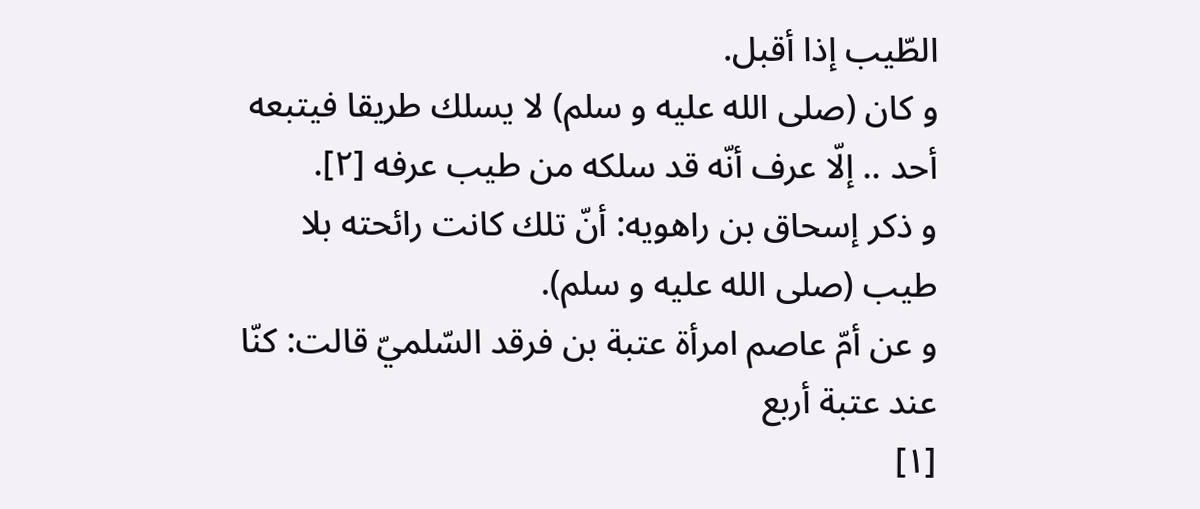الطّيب إذا أقبل.
و كان (صلى الله عليه و سلم) لا يسلك طريقا فيتبعه أحد .. إلّا عرف أنّه قد سلكه من طيب عرفه [٢].
و ذكر إسحاق بن راهويه: أنّ تلك كانت رائحته بلا طيب (صلى الله عليه و سلم).
و عن أمّ عاصم امرأة عتبة بن فرقد السّلميّ قالت: كنّا عند عتبة أربع
[١]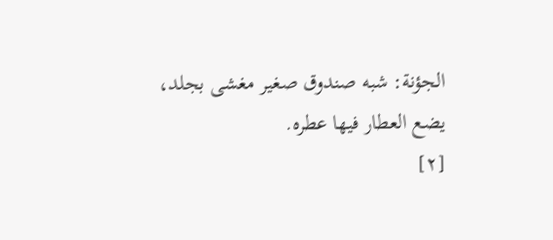الجؤنة: شبه صندوق صغير مغشى بجلد، يضع العطار فيها عطره.
[٢]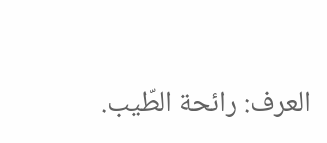العرف: رائحة الطّيب.